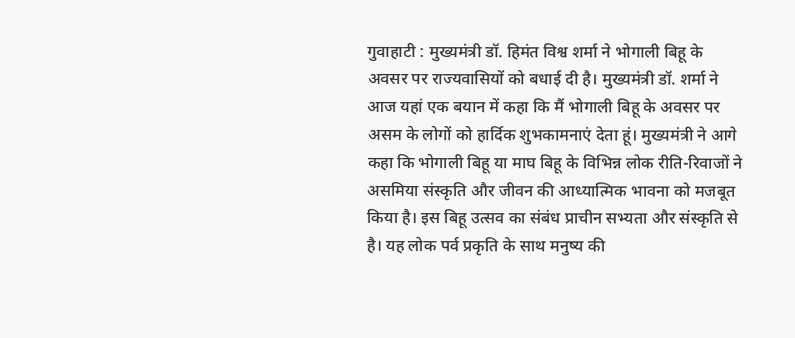गुवाहाटी : मुख्यमंत्री डॉ. हिमंत विश्व शर्मा ने भोगाली बिहू के अवसर पर राज्यवासियों को बधाई दी है। मुख्यमंत्री डॉ. शर्मा ने आज यहां एक बयान में कहा कि मैं भोगाली बिहू के अवसर पर असम के लोगों को हार्दिक शुभकामनाएं देता हूं। मुख्यमंत्री ने आगे कहा कि भोगाली बिहू या माघ बिहू के विभिन्न लोक रीति-रिवाजों ने असमिया संस्कृति और जीवन की आध्यात्मिक भावना को मजबूत किया है। इस बिहू उत्सव का संबंध प्राचीन सभ्यता और संस्कृति से है। यह लोक पर्व प्रकृति के साथ मनुष्य की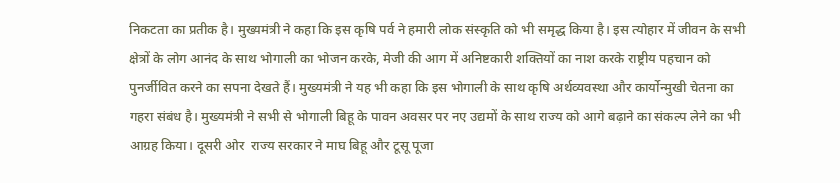निकटता का प्रतीक है। मुख्यमंत्री ने कहा कि इस कृषि पर्व ने हमारी लोक संस्कृति को भी समृद्ध किया है। इस त्योहार में जीवन के सभी क्षेत्रों के लोग आनंद के साथ भोगाली का भोजन करके, मेजी की आग में अनिष्टकारी शक्तियों का नाश करके राष्ट्रीय पहचान को पुनर्जीवित करने का सपना देखते हैं। मुख्यमंत्री ने यह भी कहा कि इस भोगाली के साथ कृषि अर्थव्यवस्था और कार्योन्मुखी चेतना का गहरा संबंध है। मुख्यमंत्री ने सभी से भोगाली बिहू के पावन अवसर पर नए उद्यमों के साथ राज्य को आगे बढ़ाने का संकल्प लेने का भी आग्रह किया। दूसरी ओर  राज्य सरकार ने माघ बिहू और टूसू पूजा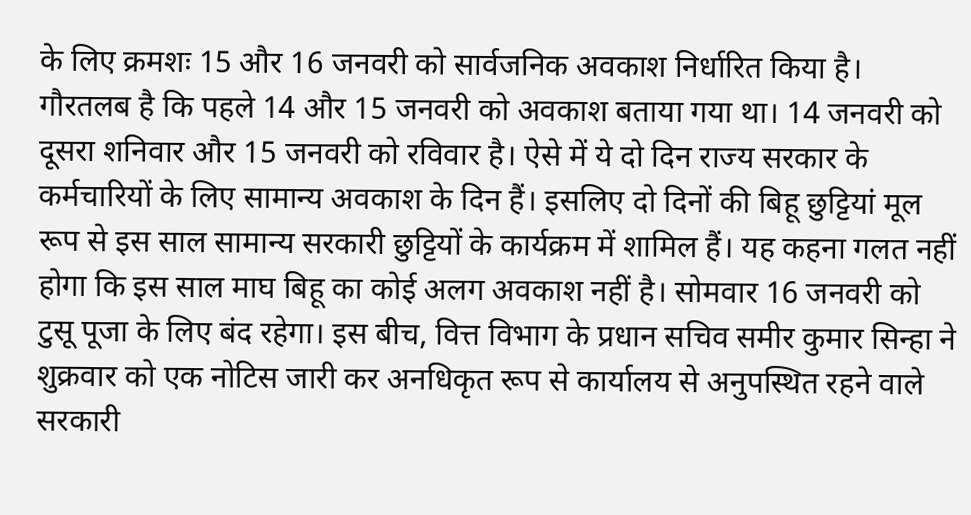के लिए क्रमशः 15 और 16 जनवरी को सार्वजनिक अवकाश निर्धारित किया है। गौरतलब है कि पहले 14 और 15 जनवरी को अवकाश बताया गया था। 14 जनवरी को दूसरा शनिवार और 15 जनवरी को रविवार है। ऐसे में ये दो दिन राज्य सरकार के कर्मचारियों के लिए सामान्य अवकाश के दिन हैं। इसलिए दो दिनों की बिहू छुट्टियां मूल रूप से इस साल सामान्य सरकारी छुट्टियों के कार्यक्रम में शामिल हैं। यह कहना गलत नहीं होगा कि इस साल माघ बिहू का कोई अलग अवकाश नहीं है। सोमवार 16 जनवरी को टुसू पूजा के लिए बंद रहेगा। इस बीच, वित्त विभाग के प्रधान सचिव समीर कुमार सिन्हा ने शुक्रवार को एक नोटिस जारी कर अनधिकृत रूप से कार्यालय से अनुपस्थित रहने वाले सरकारी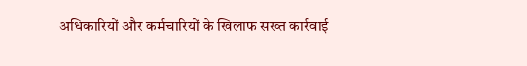अधिकारियों और कर्मचारियों के खिलाफ सख्त कार्रवाई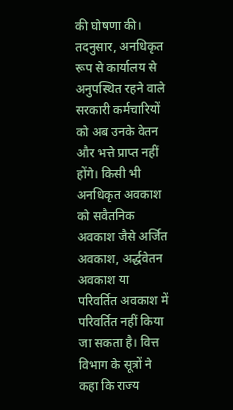की घोषणा की। तदनुसार, अनधिकृत रूप से कार्यालय से अनुपस्थित रहने वाले सरकारी कर्मचारियों को अब उनके वेतन और भत्ते प्राप्त नहीं होंगे। किसी भी अनधिकृत अवकाश को सवैतनिक अवकाश जैसे अर्जित अवकाश, अर्द्धवेतन अवकाश या परिवर्तित अवकाश में परिवर्तित नहीं किया जा सकता है। वित्त विभाग के सूत्रों ने कहा कि राज्य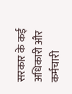सरकार के कई अधिकारी और कर्मचारी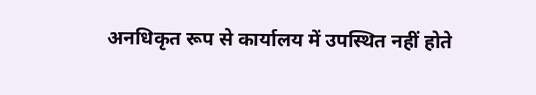अनधिकृत रूप से कार्यालय में उपस्थित नहीं होते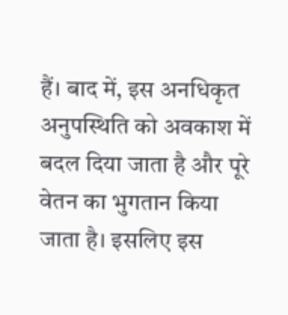हैं। बाद में, इस अनधिकृत अनुपस्थिति को अवकाश में बदल दिया जाता है और पूरे वेतन का भुगतान किया जाता है। इसलिए इस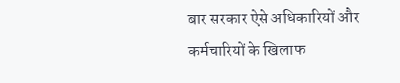बार सरकार ऐसे अधिकारियों और कर्मचारियों के खिलाफ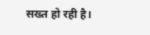सख्त हो रही है।